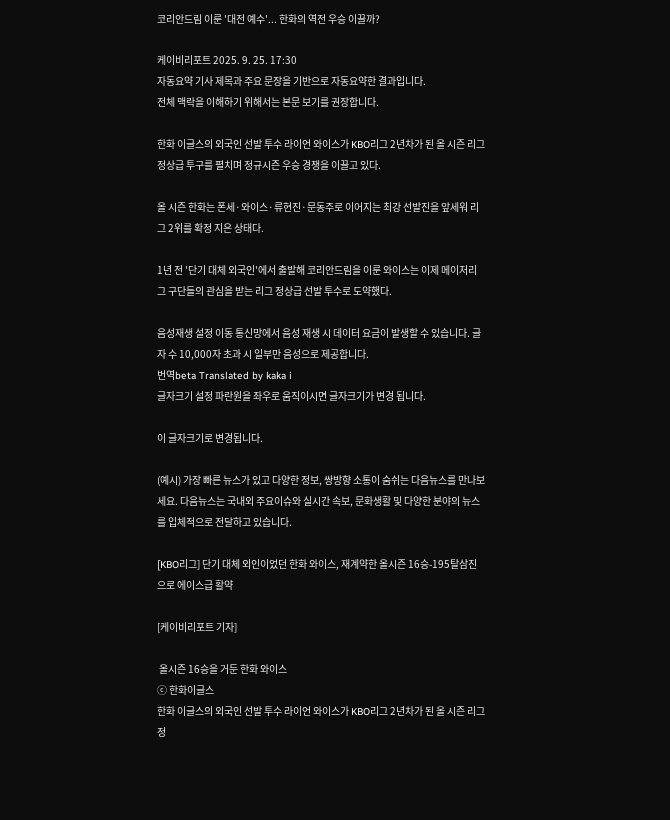코리안드림 이룬 '대전 예수'... 한화의 역전 우승 이끌까?

케이비리포트 2025. 9. 25. 17:30
자동요약 기사 제목과 주요 문장을 기반으로 자동요약한 결과입니다.
전체 맥락을 이해하기 위해서는 본문 보기를 권장합니다.

한화 이글스의 외국인 선발 투수 라이언 와이스가 KBO리그 2년차가 된 올 시즌 리그 정상급 투구를 펼치며 정규시즌 우승 경쟁을 이끌고 있다.

올 시즌 한화는 폰세·와이스·류현진·문동주로 이어지는 최강 선발진을 앞세워 리그 2위를 확정 지은 상태다.

1년 전 '단기 대체 외국인'에서 출발해 코리안드림을 이룬 와이스는 이제 메이저리그 구단들의 관심을 받는 리그 정상급 선발 투수로 도약했다.

음성재생 설정 이동 통신망에서 음성 재생 시 데이터 요금이 발생할 수 있습니다. 글자 수 10,000자 초과 시 일부만 음성으로 제공합니다.
번역beta Translated by kaka i
글자크기 설정 파란원을 좌우로 움직이시면 글자크기가 변경 됩니다.

이 글자크기로 변경됩니다.

(예시) 가장 빠른 뉴스가 있고 다양한 정보, 쌍방향 소통이 숨쉬는 다음뉴스를 만나보세요. 다음뉴스는 국내외 주요이슈와 실시간 속보, 문화생활 및 다양한 분야의 뉴스를 입체적으로 전달하고 있습니다.

[KBO리그] 단기 대체 외인이었던 한화 와이스, 재계약한 올시즌 16승-195탈삼진으로 에이스급 활약

[케이비리포트 기자]

 올시즌 16승을 거둔 한화 와이스
ⓒ 한화이글스
한화 이글스의 외국인 선발 투수 라이언 와이스가 KBO리그 2년차가 된 올 시즌 리그 정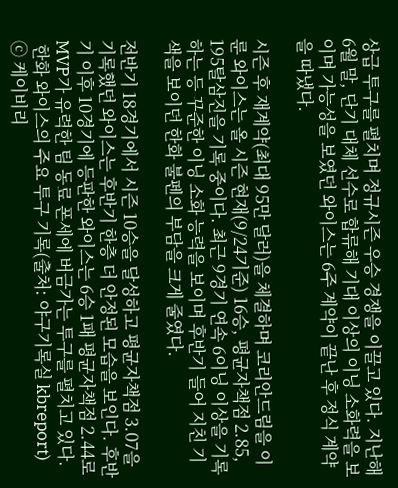상급 투구를 펼치며 정규시즌 우승 경쟁을 이끌고 있다. 지난해 6월 말, 단기 대체 선수로 합류해 기대 이상의 이닝 소화력을 보이며 가능성을 보였던 와이스는 6주 계약이 끝난 후 정식 계약을 따냈다.

시즌 후 재계약(최대 95만 달러)을 체결하며 코리안드림을 이룬 와이스는 올 시즌 현재(9/24기준) 16승, 평균자책점 2.85, 195탈삼진을 기록 중이다. 최근 9경기 연속 6이닝 이상을 기록하는 등 꾸준한 이닝 소화 능력을 보이며 후반기 들어 지친 기색을 보이던 한화 불펜의 부담을 크게 줄였다.

전반기 18경기에서 시즌 10승을 달성하고 평균자책점 3.07을 기록했던 와이스는 후반기 한층 더 안정된 모습을 보인다. 후반기 이후 10경기에 등판한 와이스는 6승 1패 평균자책점 2.44로 MVP가 유력한 팀 동료 폰세에 버금가는 투구를 펼치고 있다.
 한화 와이스의 주요 투구 기록(출처: 야구기록실 kbreport)
ⓒ 케이비리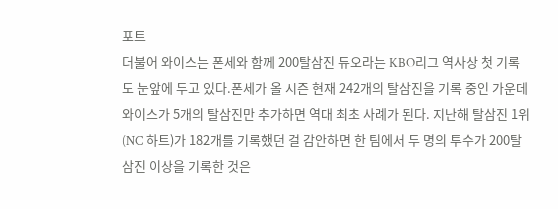포트
더불어 와이스는 폰세와 함께 200탈삼진 듀오라는 KBO리그 역사상 첫 기록도 눈앞에 두고 있다.폰세가 올 시즌 현재 242개의 탈삼진을 기록 중인 가운데 와이스가 5개의 탈삼진만 추가하면 역대 최초 사례가 된다. 지난해 탈삼진 1위(NC 하트)가 182개를 기록했던 걸 감안하면 한 팀에서 두 명의 투수가 200탈삼진 이상을 기록한 것은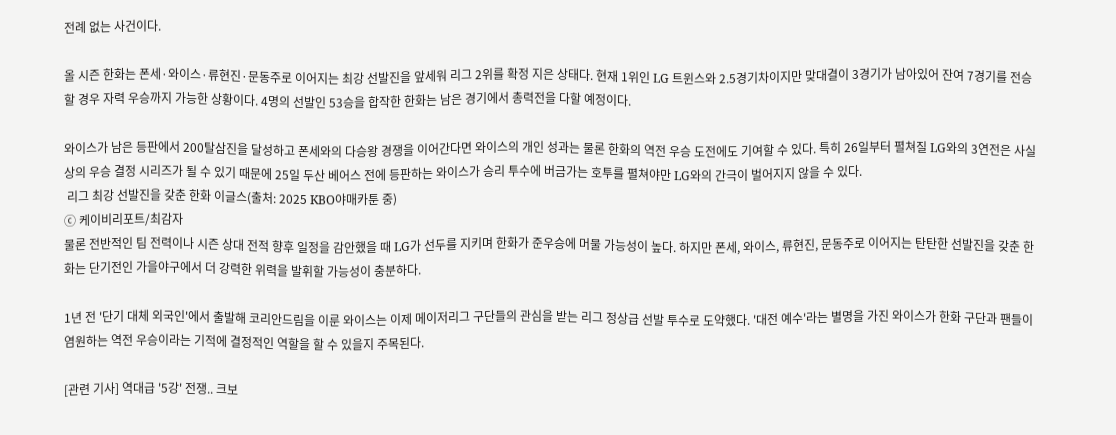전례 없는 사건이다.

올 시즌 한화는 폰세·와이스·류현진·문동주로 이어지는 최강 선발진을 앞세워 리그 2위를 확정 지은 상태다. 현재 1위인 LG 트윈스와 2.5경기차이지만 맞대결이 3경기가 남아있어 잔여 7경기를 전승할 경우 자력 우승까지 가능한 상황이다. 4명의 선발인 53승을 합작한 한화는 남은 경기에서 총력전을 다할 예정이다.

와이스가 남은 등판에서 200탈삼진을 달성하고 폰세와의 다승왕 경쟁을 이어간다면 와이스의 개인 성과는 물론 한화의 역전 우승 도전에도 기여할 수 있다. 특히 26일부터 펼쳐질 LG와의 3연전은 사실상의 우승 결정 시리즈가 될 수 있기 때문에 25일 두산 베어스 전에 등판하는 와이스가 승리 투수에 버금가는 호투를 펼쳐야만 LG와의 간극이 벌어지지 않을 수 있다.
 리그 최강 선발진을 갖춘 한화 이글스(출처: 2025 KBO야매카툰 중)
ⓒ 케이비리포트/최감자
물론 전반적인 팀 전력이나 시즌 상대 전적 향후 일정을 감안했을 때 LG가 선두를 지키며 한화가 준우승에 머물 가능성이 높다. 하지만 폰세, 와이스, 류현진, 문동주로 이어지는 탄탄한 선발진을 갖춘 한화는 단기전인 가을야구에서 더 강력한 위력을 발휘할 가능성이 충분하다.

1년 전 '단기 대체 외국인'에서 출발해 코리안드림을 이룬 와이스는 이제 메이저리그 구단들의 관심을 받는 리그 정상급 선발 투수로 도약했다. '대전 예수'라는 별명을 가진 와이스가 한화 구단과 팬들이 염원하는 역전 우승이라는 기적에 결정적인 역할을 할 수 있을지 주목된다.

[관련 기사] 역대급 '5강' 전쟁.. 크보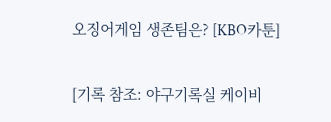오징어게임 생존팀은? [KBO카툰]

[기록 참조: 야구기록실 케이비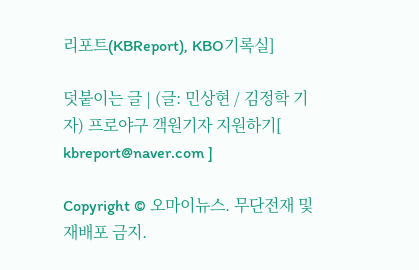리포트(KBReport), KBO기록실]

덧붙이는 글 | (글: 민상현 / 김정학 기자) 프로야구 객원기자 지원하기[ kbreport@naver.com ]

Copyright © 오마이뉴스. 무단전재 및 재배포 금지.